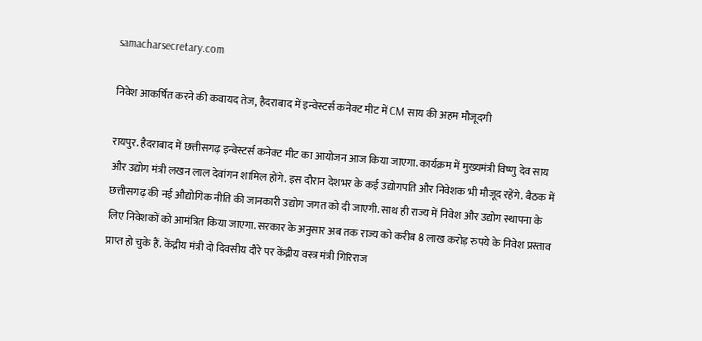samacharsecretary.com

निवेश आकर्षित करने की कवायद तेज, हैदराबाद में इन्वेस्टर्स कनेक्ट मीट में CM साय की अहम मौजूदगी

रायपुर. हैदराबाद में छत्तीसगढ़ इन्वेस्टर्स कनेक्ट मीट का आयोजन आज किया जाएगा. कार्यक्रम में मुख्यमंत्री विष्णु देव साय और उद्योग मंत्री लखन लाल देवांगन शामिल होंगे. इस दौरान देशभर के कई उद्योगपति और निवेशक भी मौजूद रहेंगे. बैठक में छत्तीसगढ़ की नई औद्योगिक नीति की जानकारी उद्योग जगत को दी जाएगी. साथ ही राज्य में निवेश और उद्योग स्थापना के लिए निवेशकों को आमंत्रित किया जाएगा. सरकार के अनुसार अब तक राज्य को करीब 8 लाख करोड़ रुपये के निवेश प्रस्ताव प्राप्त हो चुके हैं. केंद्रीय मंत्री दो दिवसीय दौरे पर केंद्रीय वस्त्र मंत्री गिरिराज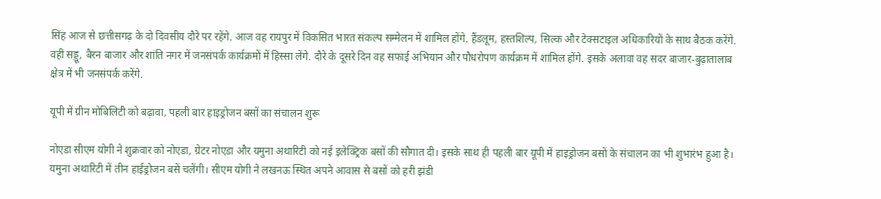सिंह आज से छत्तीसगढ़ के दो दिवसीय दौरे पर रहेंगे. आज वह रायपुर में विकसित भारत संकल्प सम्मेलन में शामिल होंगे. हैंडलूम, हस्तशिल्प, सिल्क और टेक्सटाइल अधिकारियों के साथ बैठक करेंगे. वहीं सड्डू, बैरन बाजार और शांति नगर में जनसंपर्क कार्यक्रमों में हिस्सा लेंगे. दौरे के दूसरे दिन वह सफाई अभियान और पौधरोपण कार्यक्रम में शामिल होंगे. इसके अलावा वह सदर बाजार-बुढ़ातालाब क्षेत्र में भी जनसंपर्क करेंगे.

यूपी में ग्रीन मोबिलिटी को बढ़ावा, पहली बार हाइड्रोजन बसों का संचालन शुरू

नोएडा सीएम योगी ने शुक्रवार को नोएडा, ग्रेटर नोएडा और यमुना अथारिटी को नई इलेक्ट्रिक बसों की सौगात दी। इसके साथ ही पहली बार यूपी में हाइड्रोजन बसों के संचालन का भी शुभारंभ हुआ है। यमुना अथारिटी में तीन हाईड्रोजन बसें चलेंगी। सीएम योगी ने लखनऊ स्थित अपने आवास से बसों को हरी झंडी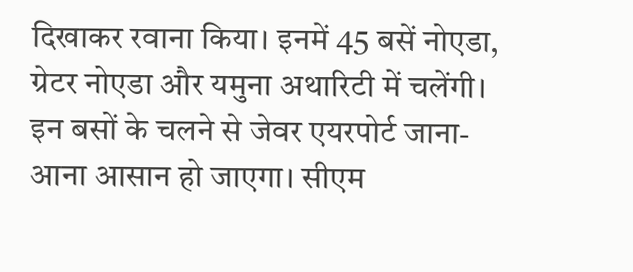दिखाकर रवाना किया। इनमें 45 बसें नोएडा, ग्रेटर नोएडा और यमुना अथारिटी में चलेंगी। इन बसों के चलने से जेवर एयरपोर्ट जाना-आना आसान हो जाएगा। सीएम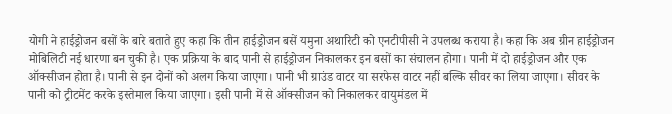योगी ने हाईड्रोजन बसों के बारे बताते हुए कहा कि तीन हाईड्रोजन बसें यमुना अथारिटी को एनटीपीसी ने उपलब्ध कराया है। कहा कि अब ग्रीन हाईड्रोजन मोबिलिटी नई धारणा बन चुकी है। एक प्रक्रिया के बाद पानी से हाईड्रोजन निकालकर इन बसों का संचालन होगा। पानी में दो हाईड्रोजन और एक ऑक्सीजन होता है। पानी से इन दोनों को अलग किया जाएगा। पानी भी ग्राउंड वाटर या सरफेस वाटर नहीं बल्कि सीवर का लिया जाएगा। सीवर के पानी को ट्रीटमेंट करके इस्तेमाल किया जाएगा। इसी पानी में से ऑक्सीजन को निकालकर वायुमंडल में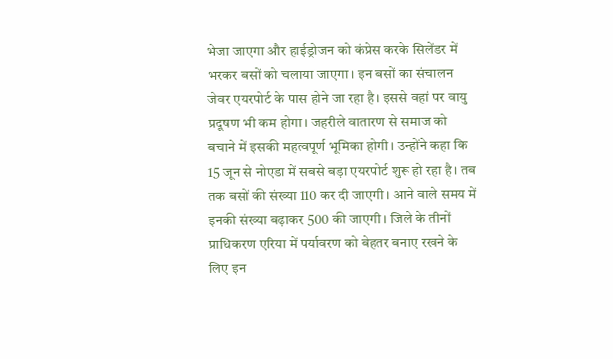भेजा जाएगा और हाईड्रोजन को कंप्रेस करके सिलेंडर में भरकर बसों को चलाया जाएगा। इन बसों का संचालन जेवर एयरपोर्ट के पास होने जा रहा है। इससे वहां पर वायु प्रदूषण भी कम होगा। जहरीले वातारण से समाज को बचाने में इसकी महत्वपूर्ण भूमिका होगी। उन्होंने कहा कि 15 जून से नोएडा में सबसे बड़ा एयरपोर्ट शुरू हो रहा है। तब तक बसों की संख्या 110 कर दी जाएगी। आने वाले समय में इनकी संख्या बढ़ाकर 500 की जाएगी। जिले के तीनों प्राधिकरण एरिया में पर्यावरण को बेहतर बनाए रखने के लिए इन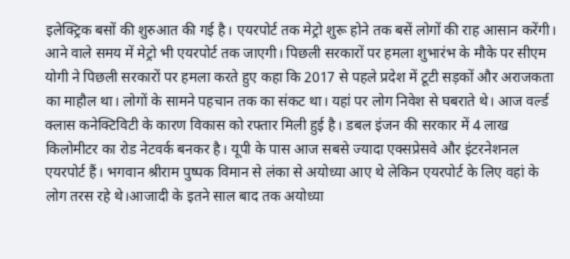इलेक्ट्रिक बसों की शुरुआत की गई है। एयरपोर्ट तक मेट्रो शुरू होने तक बसें लोगों की राह आसान करेंगी। आने वाले समय में मेट्रो भी एयरपोर्ट तक जाएगी। पिछली सरकारों पर हमला शुभारंभ के मौके पर सीएम योगी ने पिछली सरकारों पर हमला करते हुए कहा कि 2017 से पहले प्रदेश में टूटी सड़कों और अराजकता का माहौल था। लोगों के सामने पहचान तक का संकट था। यहां पर लोग निवेश से घबराते थे। आज वर्ल्ड क्लास कनेक्टिविटी के कारण विकास को रफ्तार मिली हुई है। डबल इंजन की सरकार में 4 लाख किलोमीटर का रोड नेटवर्क बनकर है। यूपी के पास आज सबसे ज्यादा एक्सप्रेसवे और इंटरनेशनल एयरपोर्ट हैं। भगवान श्रीराम पुष्पक विमान से लंका से अयोध्या आए थे लेकिन एयरपोर्ट के लिए वहां के लोग तरस रहे थे।आजादी के इतने साल बाद तक अयोध्या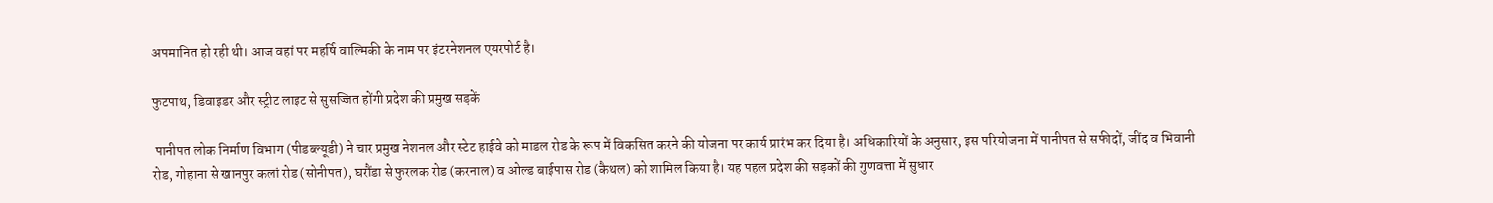अपमानित हो रही थी। आज वहां पर महर्षि वाल्मिकी के नाम पर इंटरनेशनल एयरपोर्ट है।

फुटपाथ, डिवाइडर और स्ट्रीट लाइट से सुसज्जित होंगी प्रदेश की प्रमुख सड़कें

 पानीपत लोक निर्माण विभाग (पीडब्ल्यूडी) ने चार प्रमुख नेशनल और स्टेट हाईवे को माडल रोड के रूप में विकसित करने की योजना पर कार्य प्रारंभ कर दिया है। अधिकारियों के अनुसार, इस परियोजना में पानीपत से सफीदों, जींद व भिवानी रोड, गोहाना से खानपुर कलां रोड (सोनीपत), घरौंडा से फुरलक रोड (करनाल) व ओल्ड बाईपास रोड (कैथल) को शामिल किया है। यह पहल प्रदेश की सड़कों की गुणवत्ता में सुधार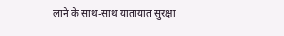लाने के साथ-साथ यातायात सुरक्षा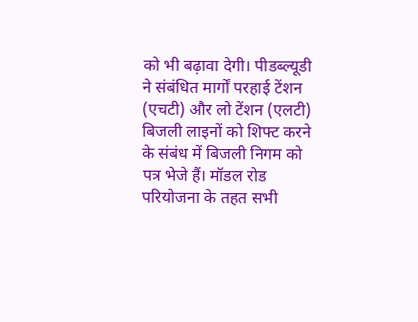को भी बढ़ावा देगी। पीडब्ल्यूडी ने संबंधित मार्गों परहाई टेंशन (एचटी) और लो टेंशन (एलटी) बिजली लाइनों को शिफ्ट करने के संबंध में बिजली निगम को पत्र भेजे हैं। मॉडल रोड परियोजना के तहत सभी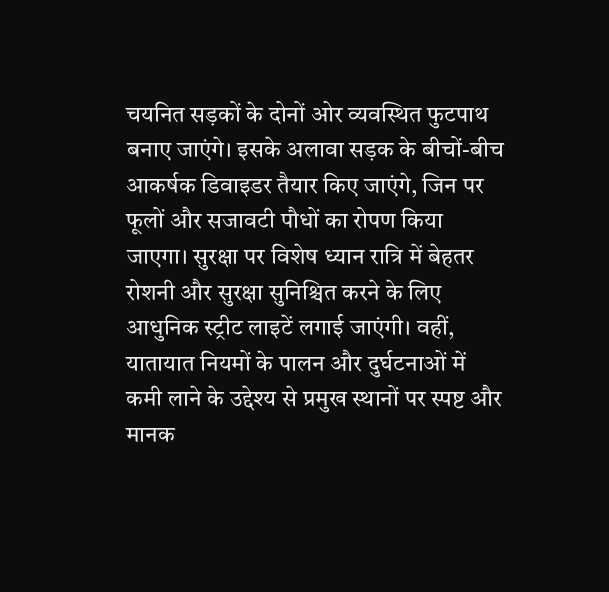चयनित सड़कों के दोनों ओर व्यवस्थित फुटपाथ बनाए जाएंगे। इसके अलावा सड़क के बीचों-बीच आकर्षक डिवाइडर तैयार किए जाएंगे, जिन पर फूलों और सजावटी पौधों का रोपण किया जाएगा। सुरक्षा पर विशेष ध्यान रात्रि में बेहतर रोशनी और सुरक्षा सुनिश्चित करने के लिए आधुनिक स्ट्रीट लाइटें लगाई जाएंगी। वहीं, यातायात नियमों के पालन और दुर्घटनाओं में कमी लाने के उद्देश्य से प्रमुख स्थानों पर स्पष्ट और मानक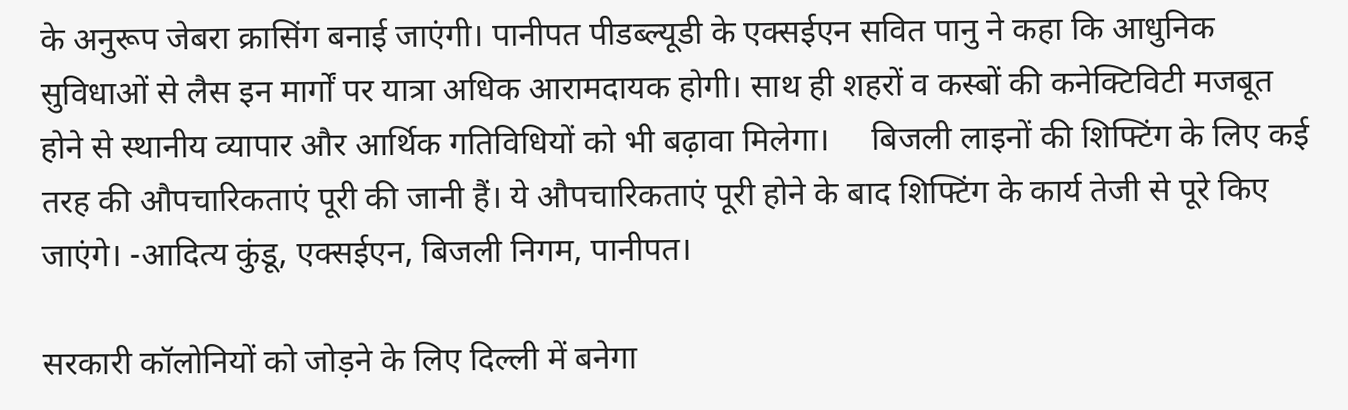के अनुरूप जेबरा क्रासिंग बनाई जाएंगी। पानीपत पीडब्ल्यूडी के एक्सईएन सवित पानु ने कहा कि आधुनिक सुविधाओं से लैस इन मार्गों पर यात्रा अधिक आरामदायक होगी। साथ ही शहरों व कस्बों की कनेक्टिविटी मजबूत होने से स्थानीय व्यापार और आर्थिक गतिविधियों को भी बढ़ावा मिलेगा।     बिजली लाइनों की शिफ्टिंग के लिए कई तरह की औपचारिकताएं पूरी की जानी हैं। ये औपचारिकताएं पूरी होने के बाद शिफ्टिंग के कार्य तेजी से पूरे किए जाएंगे। -आदित्य कुंडू, एक्सईएन, बिजली निगम, पानीपत।

सरकारी कॉलोनियों को जोड़ने के लिए दिल्ली में बनेगा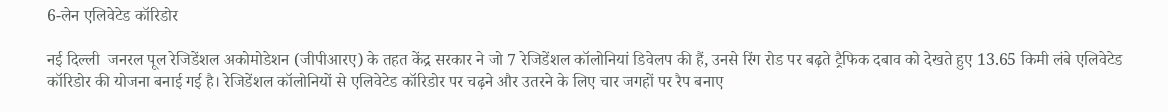6-लेन एलिवेटेड कॉरिडोर

नई दिल्ली  जनरल पूल रेजिडेंशल अकोमोडेशन (जीपीआरए) के तहत केंद्र सरकार ने जो 7 रेजिडेंशल कॉलोनियां डिवेलप की हैं, उनसे रिंग रोड पर बढ़ते ट्रैफिक दबाव को देखते हुए 13.65 किमी लंबे एलिवेटेड कॉरिडोर की योजना बनाई गई है। रेजिडेंशल कॉलोनियों से एलिवेटेड कॉरिडोर पर चढ़ने और उतरने के लिए चार जगहों पर रैप बनाए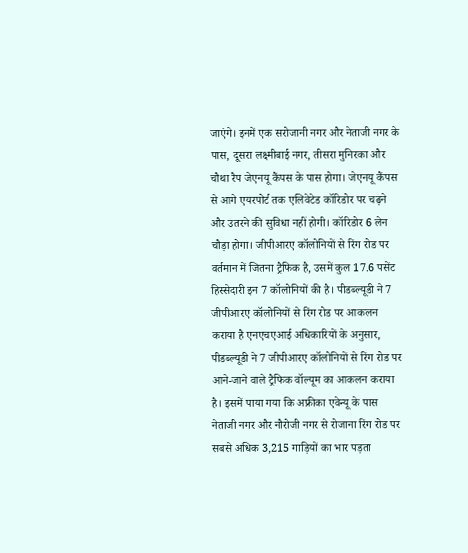जाएंगे। इनमें एक सरोजानी नगर और नेताजी नगर के पास, दूसरा लक्ष्मीबाई नगर, तीसरा मुनिरका और चौथा रैप जेएनयू कैंपस के पास होगा। जेएनयू कैंपस से आगे एयरपोर्ट तक एलिवेटेड कॉरिडोर पर चढ़ने और उतरने की सुविधा नहीं होगी। कॉरिडोर 6 लेन चौड़ा होगा। जीपीआरए कॉलोनियों से रिंग रोड पर वर्तमान में जितना ट्रैफिक है, उसमें कुल 17.6 पसेंट हिस्सेदारी इन 7 कॉलोनियों की है। पीडब्ल्यूडी ने 7 जीपीआरए कॉलोनियों से रिंग रोड पर आकलन कराया है एनएचएआई अधिकारियों के अनुसार, पीडब्ल्यूडी ने 7 जीपीआरए कॉलोनियों से रिंग रोड पर आने-जाने वाले ट्रैफिक वॉल्यूम का आकलन कराया है। इसमें पाया गया कि अफ्रीका एवेन्यू के पास नेताजी नगर और नौरोजी नगर से रोजाना रिंग रोड पर सबसे अधिक 3,215 गाड़ियों का भार पड़ता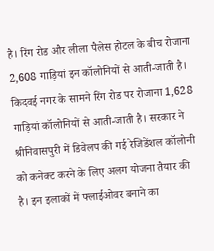है। रिंग रोड और लीला पैलेस होटल के बीच रोजाना 2,608 गाड़ियां इन कॉलोनियों से आती-जाती है। किदवई नगर के सामने रिंग रोड पर रोजाना 1,628 गाड़ियां कॉलोनियों से आती-जाती है। सरकार ने श्रीनिवासपुरी में डिवेलप की गई रेजिडेंशल कॉलोनी को कनेक्ट करने के लिए अलग योजना तैयार की है। इन इलाकों में फ्लाईओवर बनाने का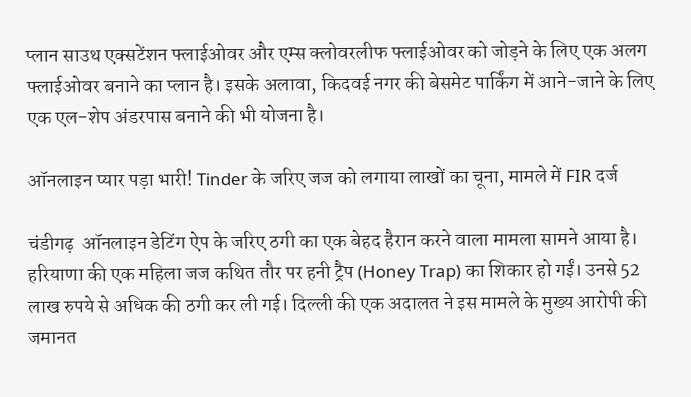प्लान साउथ एक्सटेंशन फ्लाईओवर और एम्स क्लोवरलीफ फ्लाईओवर को जोड़ने के लिए एक अलग फ्लाईओवर बनाने का प्लान है। इसके अलावा, किदवई नगर की बेसमेट पार्किंग में आने-जाने के लिए एक एल-शेप अंडरपास बनाने की भी योजना है।

ऑनलाइन प्यार पड़ा भारी! Tinder के जरिए जज को लगाया लाखों का चूना, मामले में FIR दर्ज

चंडीगढ़  ऑनलाइन डेटिंग ऐप के जरिए ठगी का एक बेहद हैरान करने वाला मामला सामने आया है। हरियाणा की एक महिला जज कथित तौर पर हनी ट्रैप (Honey Trap) का शिकार हो गईं। उनसे 52 लाख रुपये से अधिक की ठगी कर ली गई। दिल्ली की एक अदालत ने इस मामले के मुख्य आरोपी की जमानत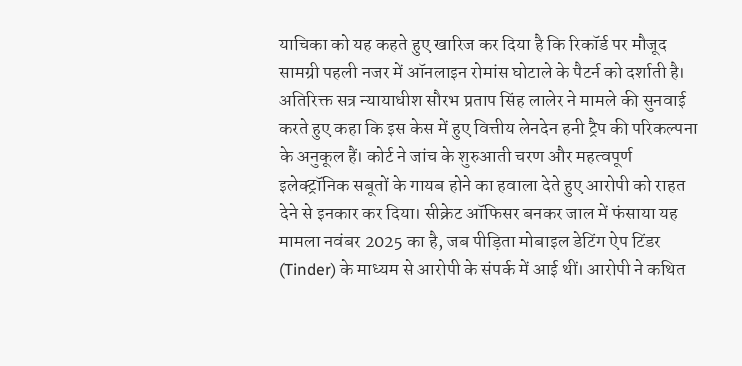याचिका को यह कहते हुए खारिज कर दिया है कि रिकॉर्ड पर मौजूद सामग्री पहली नजर में ऑनलाइन रोमांस घोटाले के पैटर्न को दर्शाती है। अतिरिक्त सत्र न्यायाधीश सौरभ प्रताप सिंह लालेर ने मामले की सुनवाई करते हुए कहा कि इस केस में हुए वित्तीय लेनदेन हनी ट्रैप की परिकल्पना के अनुकूल हैं। कोर्ट ने जांच के शुरुआती चरण और महत्वपूर्ण इलेक्ट्रॉनिक सबूतों के गायब होने का हवाला देते हुए आरोपी को राहत देने से इनकार कर दिया। सीक्रेट ऑफिसर बनकर जाल में फंसाया यह मामला नवंबर 2025 का है, जब पीड़िता मोबाइल डेटिंग ऐप टिंडर (Tinder) के माध्यम से आरोपी के संपर्क में आई थीं। आरोपी ने कथित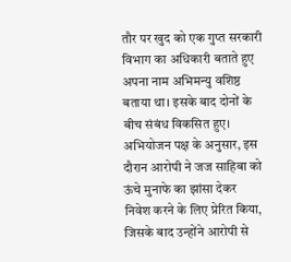तौर पर खुद को एक गुप्त सरकारी विभाग का अधिकारी बताते हुए अपना नाम अभिमन्यु वशिष्ठ बताया था। इसके बाद दोनों के बीच संबंध विकसित हुए। अभियोजन पक्ष के अनुसार, इस दौरान आरोपी ने जज साहिबा को ऊंचे मुनाफे का झांसा देकर निवेश करने के लिए प्रेरित किया, जिसके बाद उन्होंने आरोपी से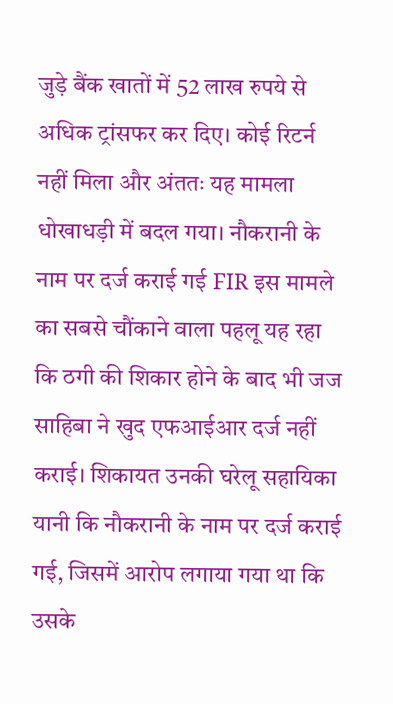जुड़े बैंक खातों में 52 लाख रुपये से अधिक ट्रांसफर कर दिए। कोई रिटर्न नहीं मिला और अंततः यह मामला धोखाधड़ी में बदल गया। नौकरानी के नाम पर दर्ज कराई गई FIR इस मामले का सबसे चौंकाने वाला पहलू यह रहा कि ठगी की शिकार होने के बाद भी जज साहिबा ने खुद एफआईआर दर्ज नहीं कराई। शिकायत उनकी घरेलू सहायिका यानी कि नौकरानी के नाम पर दर्ज कराई गई, जिसमें आरोप लगाया गया था कि उसके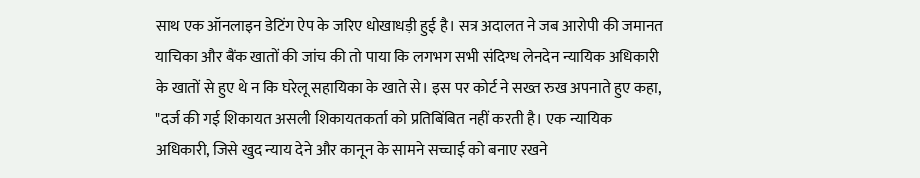साथ एक ऑनलाइन डेटिंग ऐप के जरिए धोखाधड़ी हुई है। सत्र अदालत ने जब आरोपी की जमानत याचिका और बैंक खातों की जांच की तो पाया कि लगभग सभी संदिग्ध लेनदेन न्यायिक अधिकारी के खातों से हुए थे न कि घरेलू सहायिका के खाते से। इस पर कोर्ट ने सख्त रुख अपनाते हुए कहा, "दर्ज की गई शिकायत असली शिकायतकर्ता को प्रतिबिंबित नहीं करती है। एक न्यायिक अधिकारी, जिसे खुद न्याय देने और कानून के सामने सच्चाई को बनाए रखने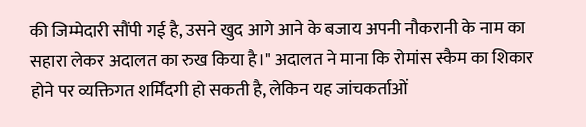की जिम्मेदारी सौंपी गई है, उसने खुद आगे आने के बजाय अपनी नौकरानी के नाम का सहारा लेकर अदालत का रुख किया है।" अदालत ने माना कि रोमांस स्कैम का शिकार होने पर व्यक्तिगत शर्मिंदगी हो सकती है, लेकिन यह जांचकर्ताओं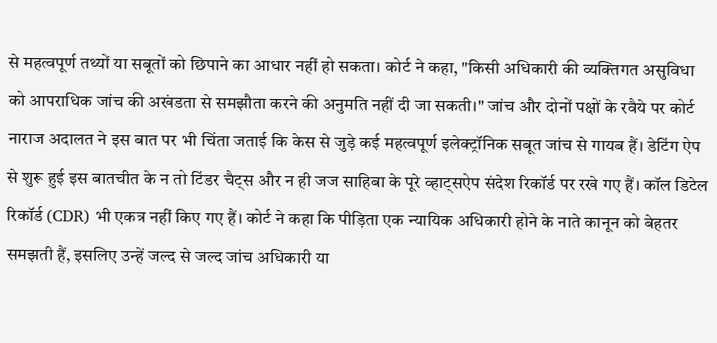से महत्वपूर्ण तथ्यों या सबूतों को छिपाने का आधार नहीं हो सकता। कोर्ट ने कहा, "किसी अधिकारी की व्यक्तिगत असुविधा को आपराधिक जांच की अखंडता से समझौता करने की अनुमति नहीं दी जा सकती।" जांच और दोनों पक्षों के रवैये पर कोर्ट नाराज अदालत ने इस बात पर भी चिंता जताई कि केस से जुड़े कई महत्वपूर्ण इलेक्ट्रॉनिक सबूत जांच से गायब हैं। डेटिंग ऐप से शुरू हुई इस बातचीत के न तो टिंडर चैट्स और न ही जज साहिबा के पूरे व्हाट्सऐप संदेश रिकॉर्ड पर रखे गए हैं। कॉल डिटेल रिकॉर्ड (CDR) भी एकत्र नहीं किए गए हैं। कोर्ट ने कहा कि पीड़िता एक न्यायिक अधिकारी होने के नाते कानून को बेहतर समझती हैं, इसलिए उन्हें जल्द से जल्द जांच अधिकारी या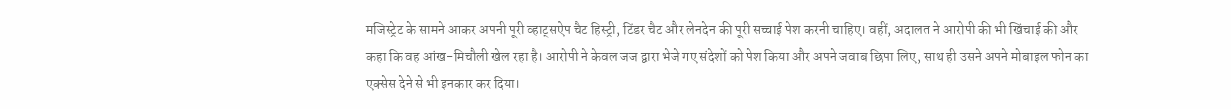मजिस्ट्रेट के सामने आकर अपनी पूरी व्हाट्सऐप चैट हिस्ट्री, टिंडर चैट और लेनदेन की पूरी सच्चाई पेश करनी चाहिए। वहीं, अदालत ने आरोपी की भी खिंचाई की और कहा कि वह आंख-मिचौली खेल रहा है। आरोपी ने केवल जज द्वारा भेजे गए संदेशों को पेश किया और अपने जवाब छिपा लिए, साथ ही उसने अपने मोबाइल फोन का एक्सेस देने से भी इनकार कर दिया।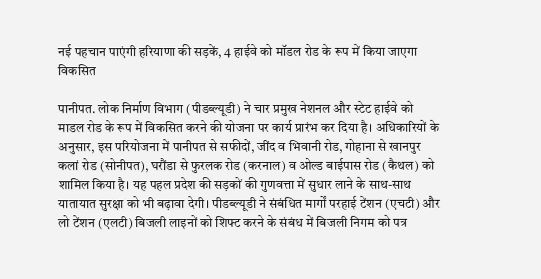नई पहचान पाएंगी हरियाणा की सड़कें, 4 हाईवे को मॉडल रोड के रूप में किया जाएगा विकसित

पानीपत. लोक निर्माण विभाग (पीडब्ल्यूडी) ने चार प्रमुख नेशनल और स्टेट हाईवे को माडल रोड के रूप में विकसित करने की योजना पर कार्य प्रारंभ कर दिया है। अधिकारियों के अनुसार, इस परियोजना में पानीपत से सफीदों, जींद व भिवानी रोड, गोहाना से खानपुर कलां रोड (सोनीपत), घरौंडा से फुरलक रोड (करनाल) व ओल्ड बाईपास रोड (कैथल) को शामिल किया है। यह पहल प्रदेश की सड़कों की गुणवत्ता में सुधार लाने के साथ-साथ यातायात सुरक्षा को भी बढ़ावा देगी। पीडब्ल्यूडी ने संबंधित मार्गों परहाई टेंशन (एचटी) और लो टेंशन (एलटी) बिजली लाइनों को शिफ्ट करने के संबंध में बिजली निगम को पत्र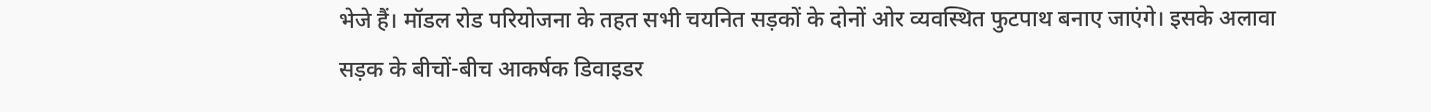भेजे हैं। मॉडल रोड परियोजना के तहत सभी चयनित सड़कों के दोनों ओर व्यवस्थित फुटपाथ बनाए जाएंगे। इसके अलावा सड़क के बीचों-बीच आकर्षक डिवाइडर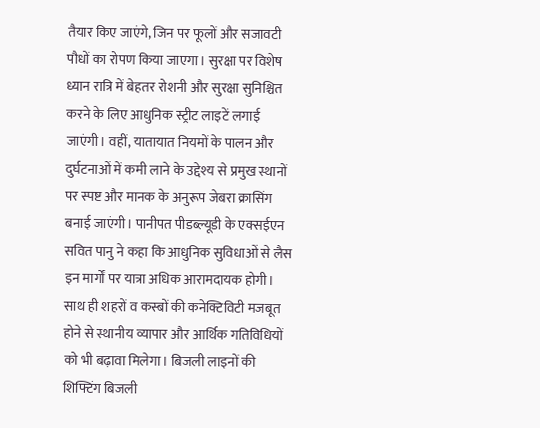तैयार किए जाएंगे, जिन पर फूलों और सजावटी पौधों का रोपण किया जाएगा। सुरक्षा पर विशेष ध्यान रात्रि में बेहतर रोशनी और सुरक्षा सुनिश्चित करने के लिए आधुनिक स्ट्रीट लाइटें लगाई जाएंगी। वहीं, यातायात नियमों के पालन और दुर्घटनाओं में कमी लाने के उद्देश्य से प्रमुख स्थानों पर स्पष्ट और मानक के अनुरूप जेबरा क्रासिंग बनाई जाएंगी। पानीपत पीडब्ल्यूडी के एक्सईएन सवित पानु ने कहा कि आधुनिक सुविधाओं से लैस इन मार्गों पर यात्रा अधिक आरामदायक होगी। साथ ही शहरों व कस्बों की कनेक्टिविटी मजबूत होने से स्थानीय व्यापार और आर्थिक गतिविधियों को भी बढ़ावा मिलेगा। बिजली लाइनों की शिफ्टिंग बिजली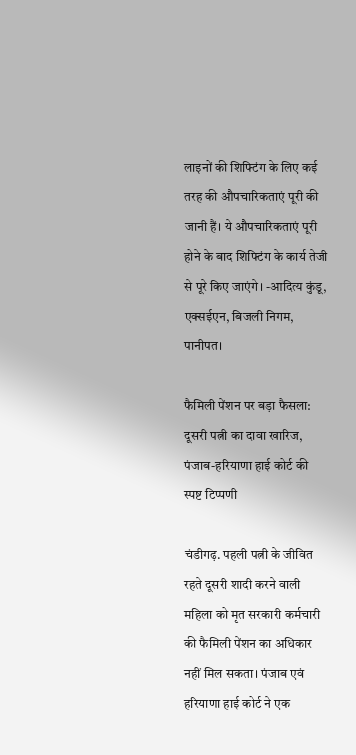लाइनों की शिफ्टिंग के लिए कई तरह की औपचारिकताएं पूरी की जानी हैं। ये औपचारिकताएं पूरी होने के बाद शिफ्टिंग के कार्य तेजी से पूरे किए जाएंगे। -आदित्य कुंडू, एक्सईएन, बिजली निगम, पानीपत।

फैमिली पेंशन पर बड़ा फैसला: दूसरी पत्नी का दावा खारिज, पंजाब-हरियाणा हाई कोर्ट की स्पष्ट टिप्पणी

चंडीगढ़. पहली पत्नी के जीवित रहते दूसरी शादी करने वाली महिला को मृत सरकारी कर्मचारी की फैमिली पेंशन का अधिकार नहीं मिल सकता। पंजाब एवं हरियाणा हाई कोर्ट ने एक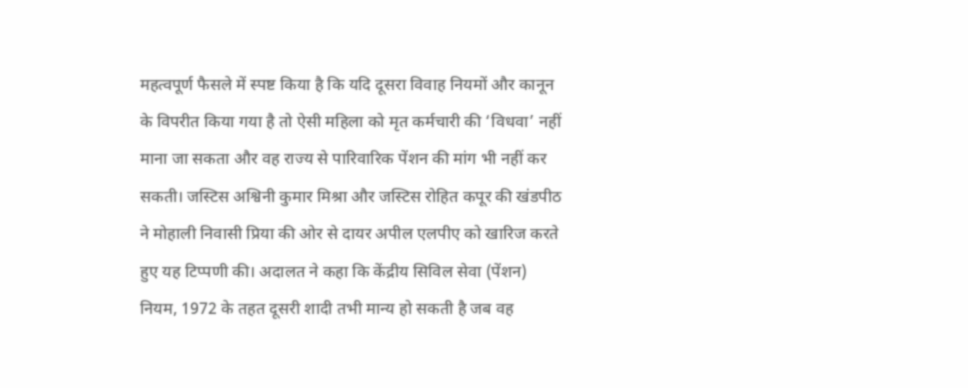महत्वपूर्ण फैसले में स्पष्ट किया है कि यदि दूसरा विवाह नियमों और कानून के विपरीत किया गया है तो ऐसी महिला को मृत कर्मचारी की ‘विधवा’ नहीं माना जा सकता और वह राज्य से पारिवारिक पेंशन की मांग भी नहीं कर सकती। जस्टिस अश्विनी कुमार मिश्रा और जस्टिस रोहित कपूर की खंडपीठ ने मोहाली निवासी प्रिया की ओर से दायर अपील एलपीए को खारिज करते हुए यह टिप्पणी की। अदालत ने कहा कि केंद्रीय सिविल सेवा (पेंशन) नियम, 1972 के तहत दूसरी शादी तभी मान्य हो सकती है जब वह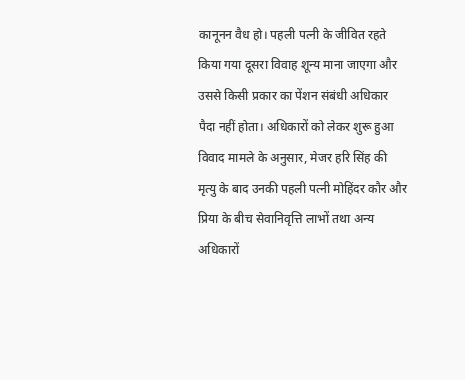कानूनन वैध हो। पहली पत्नी के जीवित रहते किया गया दूसरा विवाह शून्य माना जाएगा और उससे किसी प्रकार का पेंशन संबंधी अधिकार पैदा नहीं होता। अधिकारों को लेकर शुरू हुआ विवाद मामले के अनुसार, मेजर हरि सिंह की मृत्यु के बाद उनकी पहली पत्नी मोहिंदर कौर और प्रिया के बीच सेवानिवृत्ति लाभों तथा अन्य अधिकारों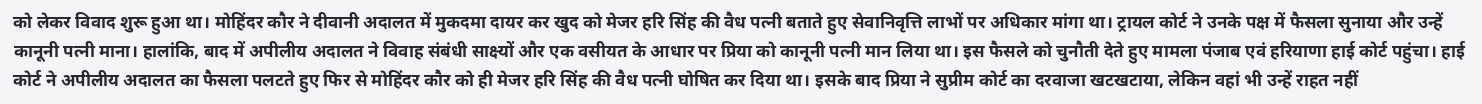को लेकर विवाद शुरू हुआ था। मोहिंदर कौर ने दीवानी अदालत में मुकदमा दायर कर खुद को मेजर हरि सिंह की वैध पत्नी बताते हुए सेवानिवृत्ति लाभों पर अधिकार मांगा था। ट्रायल कोर्ट ने उनके पक्ष में फैसला सुनाया और उन्हें कानूनी पत्नी माना। हालांकि, बाद में अपीलीय अदालत ने विवाह संबंधी साक्ष्यों और एक वसीयत के आधार पर प्रिया को कानूनी पत्नी मान लिया था। इस फैसले को चुनौती देते हुए मामला पंजाब एवं हरियाणा हाई कोर्ट पहुंचा। हाई कोर्ट ने अपीलीय अदालत का फैसला पलटते हुए फिर से मोहिंदर कौर को ही मेजर हरि सिंह की वैध पत्नी घोषित कर दिया था। इसके बाद प्रिया ने सुप्रीम कोर्ट का दरवाजा खटखटाया, लेकिन वहां भी उन्हें राहत नहीं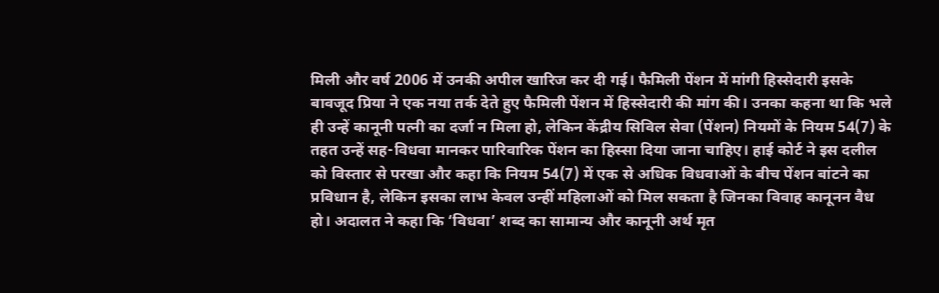मिली और वर्ष 2006 में उनकी अपील खारिज कर दी गई। फैमिली पेंशन में मांगी हिस्सेदारी इसके बावजूद प्रिया ने एक नया तर्क देते हुए फैमिली पेंशन में हिस्सेदारी की मांग की। उनका कहना था कि भले ही उन्हें कानूनी पत्नी का दर्जा न मिला हो, लेकिन केंद्रीय सिविल सेवा (पेंशन) नियमों के नियम 54(7) के तहत उन्हें सह-विधवा मानकर पारिवारिक पेंशन का हिस्सा दिया जाना चाहिए। हाई कोर्ट ने इस दलील को विस्तार से परखा और कहा कि नियम 54(7) में एक से अधिक विधवाओं के बीच पेंशन बांटने का प्रविधान है, लेकिन इसका लाभ केवल उन्हीं महिलाओं को मिल सकता है जिनका विवाह कानूनन वैध हो। अदालत ने कहा कि ‘विधवा’ शब्द का सामान्य और कानूनी अर्थ मृत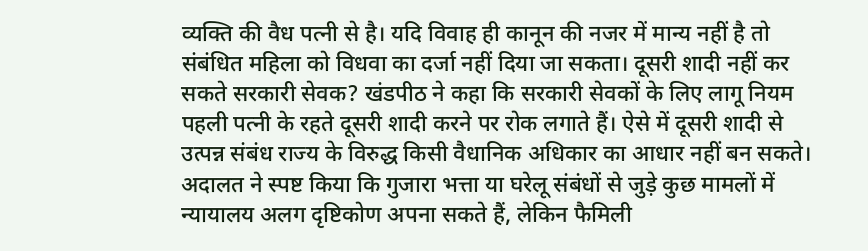व्यक्ति की वैध पत्नी से है। यदि विवाह ही कानून की नजर में मान्य नहीं है तो संबंधित महिला को विधवा का दर्जा नहीं दिया जा सकता। दूसरी शादी नहीं कर सकते सरकारी सेवक? खंडपीठ ने कहा कि सरकारी सेवकों के लिए लागू नियम पहली पत्नी के रहते दूसरी शादी करने पर रोक लगाते हैं। ऐसे में दूसरी शादी से उत्पन्न संबंध राज्य के विरुद्ध किसी वैधानिक अधिकार का आधार नहीं बन सकते। अदालत ने स्पष्ट किया कि गुजारा भत्ता या घरेलू संबंधों से जुड़े कुछ मामलों में न्यायालय अलग दृष्टिकोण अपना सकते हैं, लेकिन फैमिली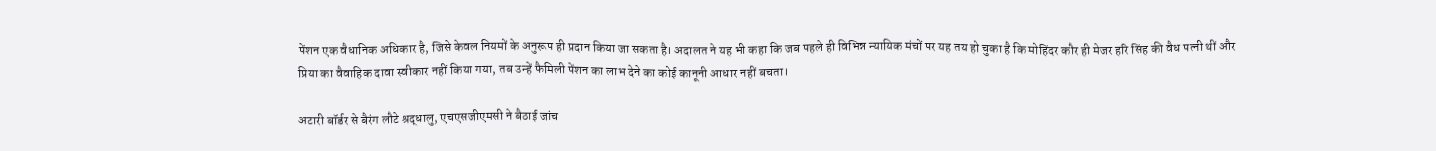पेंशन एक वैधानिक अधिकार है, जिसे केवल नियमों के अनुरूप ही प्रदान किया जा सकता है। अदालत ने यह भी कहा कि जब पहले ही विभिन्न न्यायिक मंचों पर यह तय हो चुका है कि मोहिंदर कौर ही मेजर हरि सिंह की वैध पत्नी थीं और प्रिया का वैवाहिक दावा स्वीकार नहीं किया गया, तब उन्हें फैमिली पेंशन का लाभ देने का कोई कानूनी आधार नहीं बचता।

अटारी बॉर्डर से बैरंग लौटे श्रद्धालु, एचएसजीएमसी ने बैठाई जांच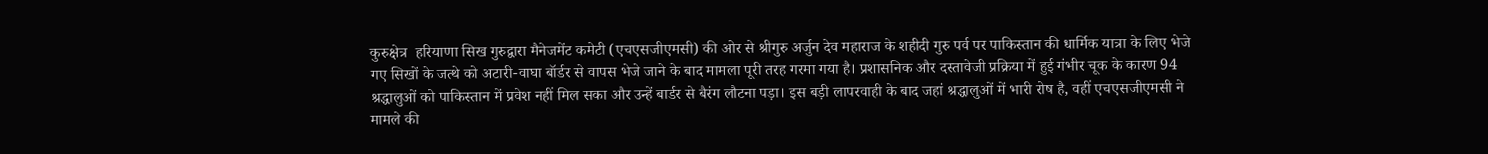कुरुक्षेत्र  हरियाणा सिख गुरुद्वारा मैनेजमेंट कमेटी (एचएसजीएमसी) की ओर से श्रीगुरु अर्जुन देव महाराज के शहीदी गुरु पर्व पर पाकिस्तान की धार्मिक यात्रा के लिए भेजे गए सिखों के जत्थे को अटारी-वाघा बॉर्डर से वापस भेजे जाने के बाद मामला पूरी तरह गरमा गया है। प्रशासनिक और दस्तावेजी प्रक्रिया में हुई गंभीर चूक के कारण 94 श्रद्धालुओं को पाकिस्तान में प्रवेश नहीं मिल सका और उन्हें बार्डर से बैरंग लौटना पड़ा। इस बड़ी लापरवाही के बाद जहां श्रद्धालुओं में भारी रोष है, वहीं एचएसजीएमसी ने मामले की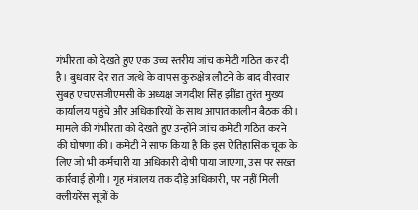गंभीरता को देखते हुए एक उच्च स्तरीय जांच कमेटी गठित कर दी है। बुधवार देर रात जत्थे के वापस कुरुक्षेत्र लौटने के बाद वीरवार सुबह एचएसजीएमसी के अध्यक्ष जगदीश सिंह झींडा तुरंत मुख्य कार्यालय पहुंचे और अधिकारियों के साथ आपातकालीन बैठक की। मामले की गंभीरता को देखते हुए उन्होंने जांच कमेटी गठित करने की घोषणा की। कमेटी ने साफ किया है कि इस ऐतिहासिक चूक के लिए जो भी कर्मचारी या अधिकारी दोषी पाया जाएगा, उस पर सख्त कार्रवाई होगी। गृह मंत्रालय तक दौड़े अधिकारी, पर नहीं मिली क्लीयरेंस सूत्रों के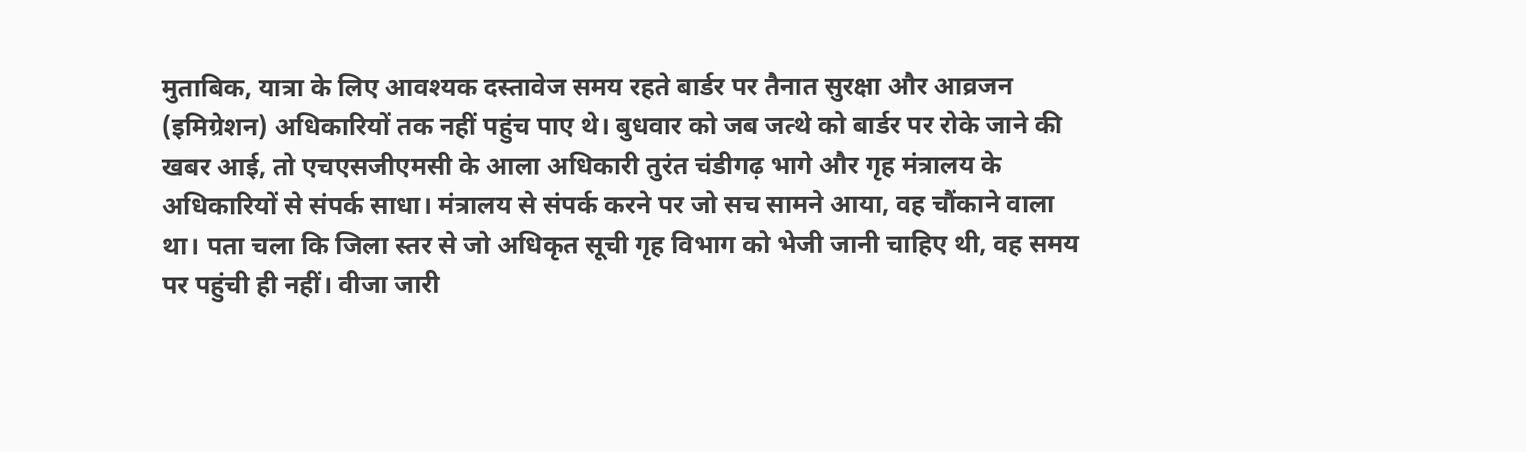मुताबिक, यात्रा के लिए आवश्यक दस्तावेज समय रहते बार्डर पर तैनात सुरक्षा और आव्रजन (इमिग्रेशन) अधिकारियों तक नहीं पहुंच पाए थे। बुधवार को जब जत्थे को बार्डर पर रोके जाने की खबर आई, तो एचएसजीएमसी के आला अधिकारी तुरंत चंडीगढ़ भागे और गृह मंत्रालय के अधिकारियों से संपर्क साधा। मंत्रालय से संपर्क करने पर जो सच सामने आया, वह चौंकाने वाला था। पता चला कि जिला स्तर से जो अधिकृत सूची गृह विभाग को भेजी जानी चाहिए थी, वह समय पर पहुंची ही नहीं। वीजा जारी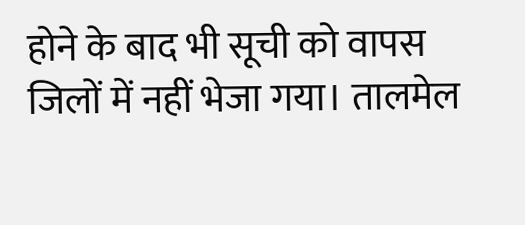होने के बाद भी सूची को वापस जिलों में नहीं भेजा गया। तालमेल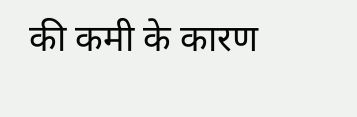की कमी के कारण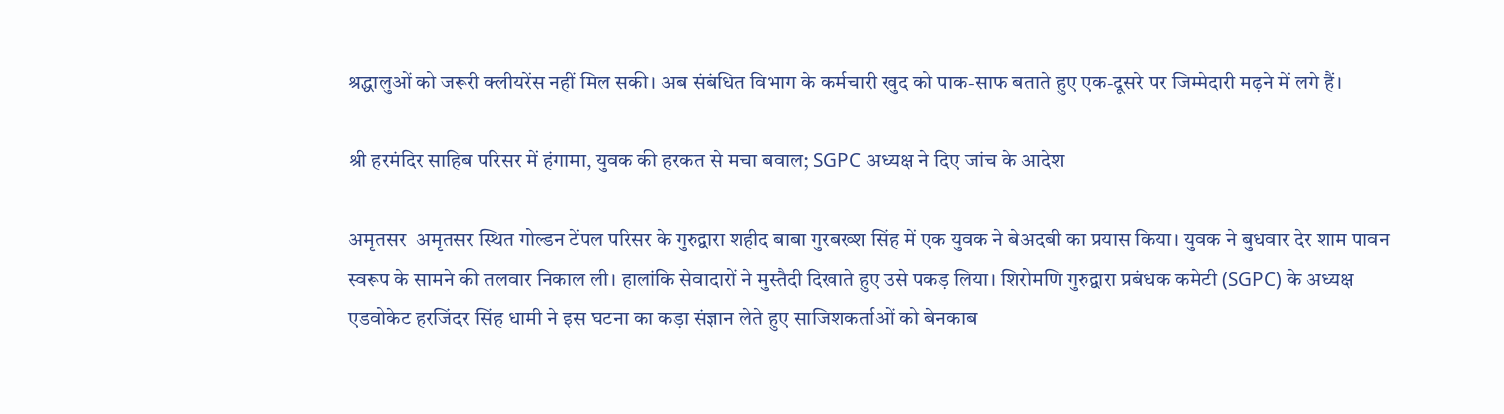श्रद्धालुओं को जरूरी क्लीयरेंस नहीं मिल सकी। अब संबंधित विभाग के कर्मचारी खुद को पाक-साफ बताते हुए एक-दूसरे पर जिम्मेदारी मढ़ने में लगे हैं।

श्री हरमंदिर साहिब परिसर में हंगामा, युवक की हरकत से मचा बवाल; SGPC अध्यक्ष ने दिए जांच के आदेश

अमृतसर  अमृतसर स्थित गोल्डन टेंपल परिसर के गुरुद्वारा शहीद बाबा गुरबख्श सिंह में एक युवक ने बेअदबी का प्रयास किया। युवक ने बुधवार देर शाम पावन स्वरूप के सामने की तलवार निकाल ली। हालांकि सेवादारों ने मुस्तैदी दिखाते हुए उसे पकड़ लिया। शिरोमणि गुरुद्वारा प्रबंधक कमेटी (SGPC) के अध्यक्ष एडवोकेट हरजिंदर सिंह धामी ने इस घटना का कड़ा संज्ञान लेते हुए साजिशकर्ताओं को बेनकाब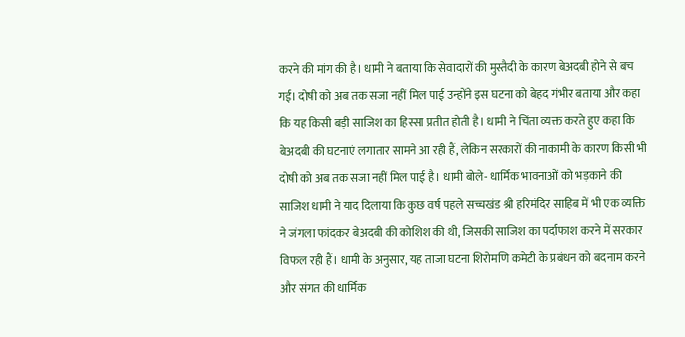करने की मांग की है। धामी ने बताया कि सेवादारों की मुस्तैदी के कारण बेअदबी होने से बच गई। दोषी को अब तक सजा नहीं मिल पाई उन्होंने इस घटना को बेहद गंभीर बताया और कहा कि यह किसी बड़ी साजिश का हिस्सा प्रतीत होती है। धामी ने चिंता व्यक्त करते हुए कहा कि बेअदबी की घटनाएं लगातार सामने आ रही हैं, लेकिन सरकारों की नाकामी के कारण किसी भी दोषी को अब तक सजा नहीं मिल पाई है। धामी बोले- धार्मिक भावनाओं को भड़काने की साजिश धामी ने याद दिलाया कि कुछ वर्ष पहले सच्चखंड श्री हरिमंदिर साहिब में भी एक व्यक्ति ने जंगला फांदकर बेअदबी की कोशिश की थी, जिसकी साजिश का पर्दाफाश करने में सरकार विफल रही हैं। धामी के अनुसार, यह ताजा घटना शिरोमणि कमेटी के प्रबंधन को बदनाम करने और संगत की धार्मिक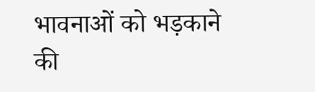भावनाओं को भड़काने की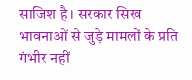साजिश है। सरकार सिख भावनाओं से जुड़े मामलों के प्रति गंभीर नहीं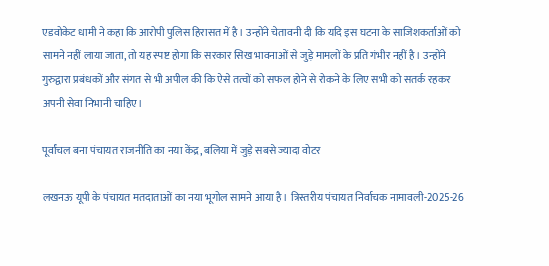एडवोकेट धामी ने कहा कि आरोपी पुलिस हिरासत में है। उन्होंने चेतावनी दी कि यदि इस घटना के साजिशकर्ताओं को सामने नहीं लाया जाता, तो यह स्पष्ट होगा कि सरकार सिख भावनाओं से जुड़े मामलों के प्रति गंभीर नहीं है। उन्होंने गुरुद्वारा प्रबंधकों और संगत से भी अपील की कि ऐसे तत्वों को सफल होने से रोकने के लिए सभी को सतर्क रहकर अपनी सेवा निभानी चाहिए।

पूर्वांचल बना पंचायत राजनीति का नया केंद्र, बलिया में जुड़े सबसे ज्यादा वोटर

लखनऊ यूपी के पंचायत मतदाताओं का नया भूगोल सामने आया है। त्रिस्तरीय पंचायत निर्वाचक नामावली-2025-26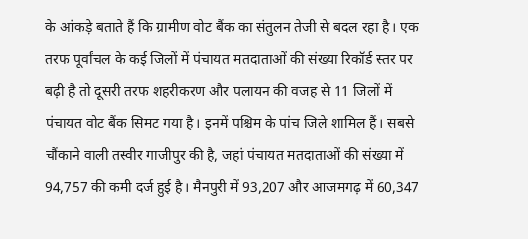के आंकड़े बताते हैं कि ग्रामीण वोट बैंक का संतुलन तेजी से बदल रहा है। एक तरफ पूर्वांचल के कई जिलों में पंचायत मतदाताओं की संख्या रिकॉर्ड स्तर पर बढ़ी है तो दूसरी तरफ शहरीकरण और पलायन की वजह से 11 जिलों में पंचायत वोट बैंक सिमट गया है। इनमें पश्चिम के पांच जिले शामिल हैं। सबसे चौंकाने वाली तस्वीर गाजीपुर की है, जहां पंचायत मतदाताओं की संख्या में 94,757 की कमी दर्ज हुई है। मैनपुरी में 93,207 और आजमगढ़ में 60,347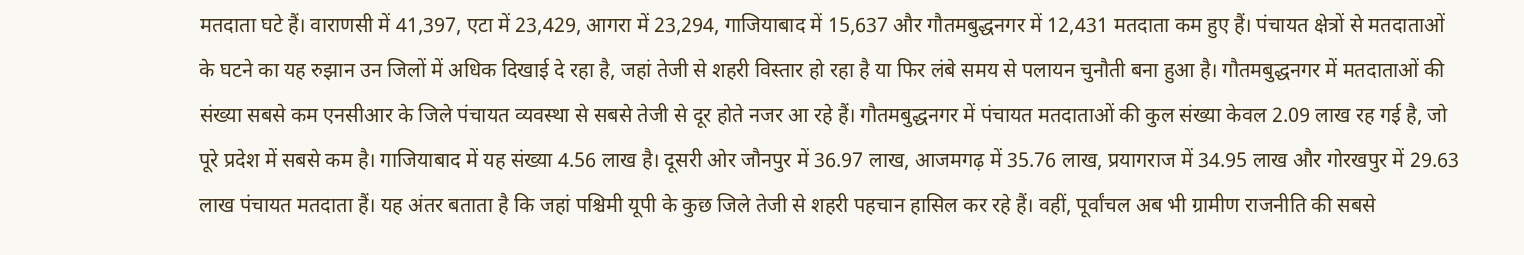मतदाता घटे हैं। वाराणसी में 41,397, एटा में 23,429, आगरा में 23,294, गाजियाबाद में 15,637 और गौतमबुद्धनगर में 12,431 मतदाता कम हुए हैं। पंचायत क्षेत्रों से मतदाताओं के घटने का यह रुझान उन जिलों में अधिक दिखाई दे रहा है, जहां तेजी से शहरी विस्तार हो रहा है या फिर लंबे समय से पलायन चुनौती बना हुआ है। गौतमबुद्धनगर में मतदाताओं की संख्या सबसे कम एनसीआर के जिले पंचायत व्यवस्था से सबसे तेजी से दूर होते नजर आ रहे हैं। गौतमबुद्धनगर में पंचायत मतदाताओं की कुल संख्या केवल 2.09 लाख रह गई है, जो पूरे प्रदेश में सबसे कम है। गाजियाबाद में यह संख्या 4.56 लाख है। दूसरी ओर जौनपुर में 36.97 लाख, आजमगढ़ में 35.76 लाख, प्रयागराज में 34.95 लाख और गोरखपुर में 29.63 लाख पंचायत मतदाता हैं। यह अंतर बताता है कि जहां पश्चिमी यूपी के कुछ जिले तेजी से शहरी पहचान हासिल कर रहे हैं। वहीं, पूर्वांचल अब भी ग्रामीण राजनीति की सबसे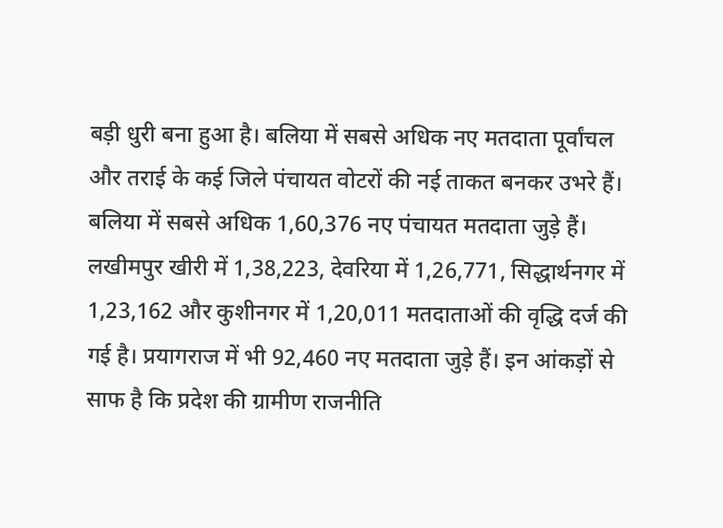बड़ी धुरी बना हुआ है। बलिया में सबसे अधिक नए मतदाता पूर्वांचल और तराई के कई जिले पंचायत वोटरों की नई ताकत बनकर उभरे हैं। बलिया में सबसे अधिक 1,60,376 नए पंचायत मतदाता जुड़े हैं। लखीमपुर खीरी में 1,38,223, देवरिया में 1,26,771, सिद्धार्थनगर में 1,23,162 और कुशीनगर में 1,20,011 मतदाताओं की वृद्धि दर्ज की गई है। प्रयागराज में भी 92,460 नए मतदाता जुड़े हैं। इन आंकड़ों से साफ है कि प्रदेश की ग्रामीण राजनीति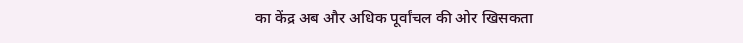का केंद्र अब और अधिक पूर्वांचल की ओर खिसकता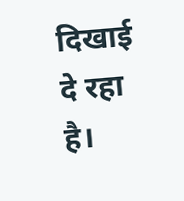दिखाई दे रहा है।